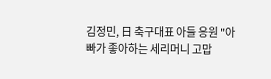김정민, 日 축구대표 아들 응원 "아빠가 좋아하는 세리머니 고맙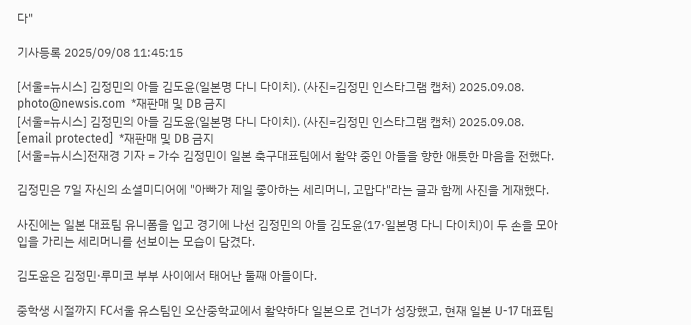다"

기사등록 2025/09/08 11:45:15

[서울=뉴시스] 김정민의 아들 김도윤(일본명 다니 다이치). (사진=김정민 인스타그램 캡처) 2025.09.08. photo@newsis.com  *재판매 및 DB 금지
[서울=뉴시스] 김정민의 아들 김도윤(일본명 다니 다이치). (사진=김정민 인스타그램 캡처) 2025.09.08. [email protected]  *재판매 및 DB 금지
[서울=뉴시스]전재경 기자 = 가수 김정민이 일본 축구대표팀에서 활약 중인 아들을 향한 애틋한 마음을 전했다.

김정민은 7일 자신의 소셜미디어에 "아빠가 제일 좋아하는 세리머니, 고맙다"라는 글과 함께 사진을 게재했다.

사진에는 일본 대표팀 유니폼을 입고 경기에 나선 김정민의 아들 김도윤(17·일본명 다니 다이치)이 두 손을 모아 입을 가리는 세리머니를 선보이는 모습이 담겼다.

김도윤은 김정민·루미코 부부 사이에서 태어난 둘째 아들이다.

중학생 시절까지 FC서울 유스팀인 오산중학교에서 활약하다 일본으로 건너가 성장했고, 현재 일본 U-17 대표팀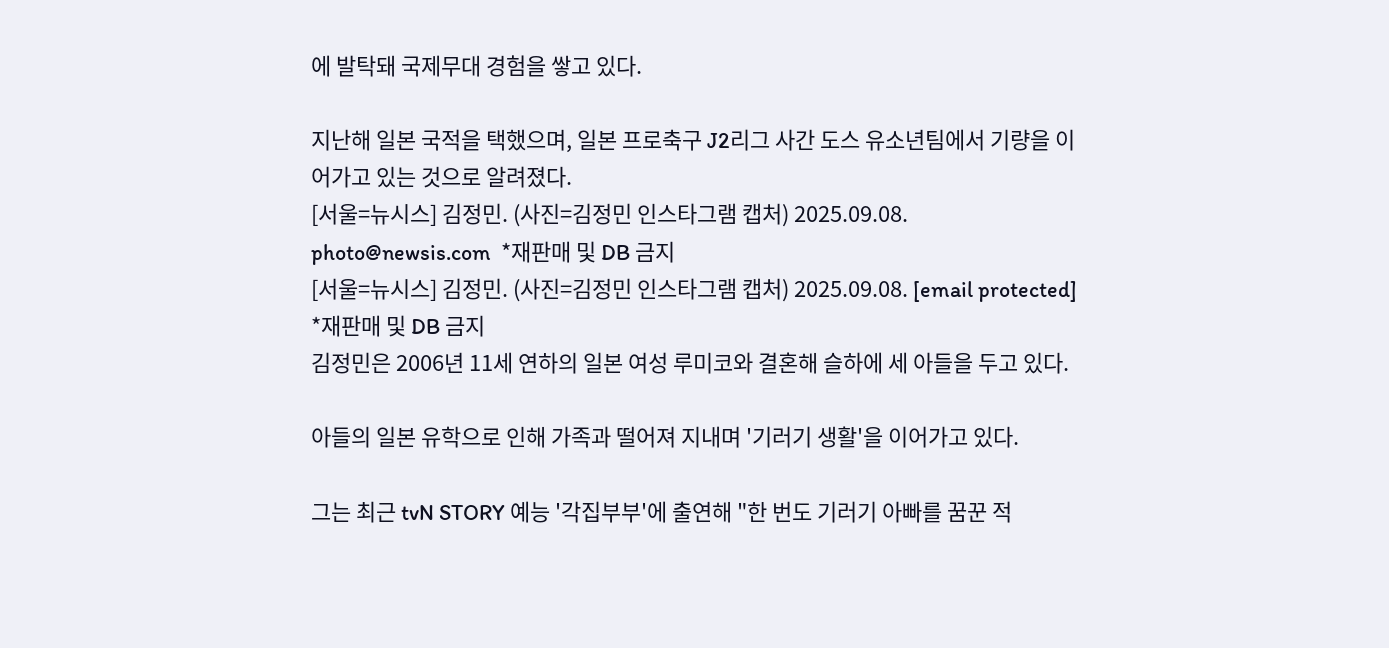에 발탁돼 국제무대 경험을 쌓고 있다.

지난해 일본 국적을 택했으며, 일본 프로축구 J2리그 사간 도스 유소년팀에서 기량을 이어가고 있는 것으로 알려졌다.
[서울=뉴시스] 김정민. (사진=김정민 인스타그램 캡처) 2025.09.08. photo@newsis.com  *재판매 및 DB 금지
[서울=뉴시스] 김정민. (사진=김정민 인스타그램 캡처) 2025.09.08. [email protected]  *재판매 및 DB 금지
김정민은 2006년 11세 연하의 일본 여성 루미코와 결혼해 슬하에 세 아들을 두고 있다.

아들의 일본 유학으로 인해 가족과 떨어져 지내며 '기러기 생활'을 이어가고 있다.

그는 최근 tvN STORY 예능 '각집부부'에 출연해 "한 번도 기러기 아빠를 꿈꾼 적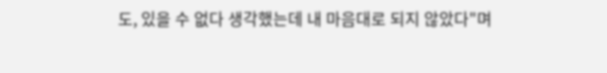도, 있을 수 없다 생각했는데 내 마음대로 되지 않았다"며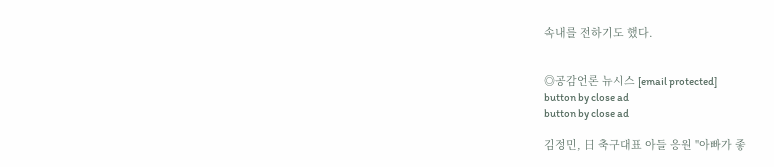속내를 전하기도 했다.


◎공감언론 뉴시스 [email protected]
button by close ad
button by close ad

김정민, 日 축구대표 아들 응원 "아빠가 좋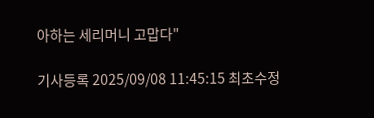아하는 세리머니 고맙다"

기사등록 2025/09/08 11:45:15 최초수정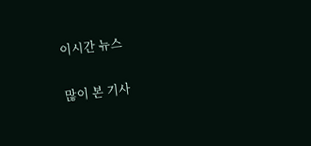이시간 뉴스

많이 본 기사